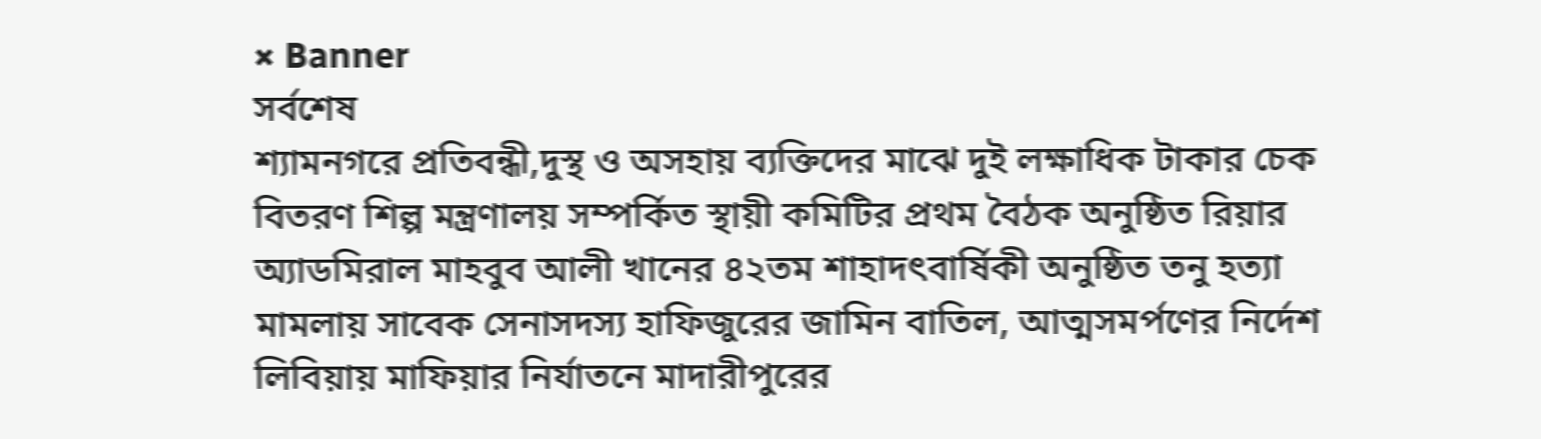× Banner
সর্বশেষ
শ্যামনগরে প্রতিবন্ধী,দুস্থ ও অসহায় ব্যক্তিদের মাঝে দুই লক্ষাধিক টাকার চেক বিতরণ শিল্প মন্ত্রণালয় সম্পর্কিত স্থায়ী কমিটির প্রথম বৈঠক অনুষ্ঠিত রিয়ার অ্যাডমিরাল মাহবুব আলী খানের ৪২তম শাহাদৎবার্ষিকী অনুষ্ঠিত তনু হত্যা মামলায় সাবেক সেনাসদস্য হাফিজুরের জামিন বাতিল, আত্মসমর্পণের নির্দেশ লিবিয়ায় মাফিয়ার নির্যাতনে মাদারীপুরের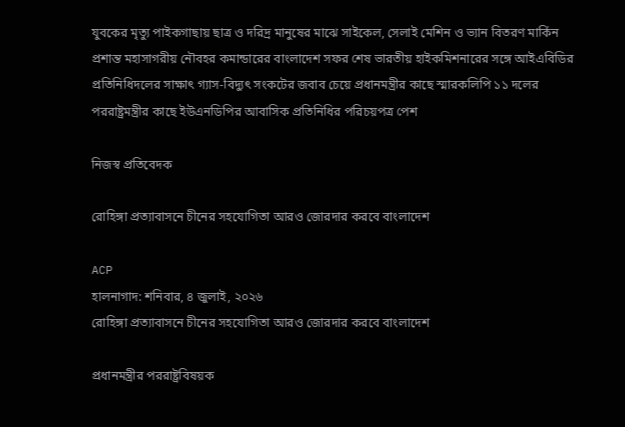যুবকের মৃত্যু পাইকগাছায় ছাত্র ও দরিদ্র মানুষের মাঝে সাইকেল, সেলাই মেশিন ও ভ্যান বিতরণ মার্কিন প্রশান্ত মহাসাগরীয় নৌবহর কমান্ডারের বাংলাদেশ সফর শেষ ভারতীয় হাইক‌মিশনা‌রের স‌ঙ্গে আইএবিডির প্রতি‌নি‌ধিদ‌লের সাক্ষাৎ গ্যাস-বিদ্যুৎ সংকটের জবাব চেয়ে প্রধানমন্ত্রীর কাছে স্মারকলিপি ১১ দলের পররাষ্ট্রমন্ত্রীর কা‌ছে ইউএনডিপির আবাসিক প্রতিনিধির পরিচয়পত্র পেশ

নিজস্ব প্রতিবেদক

রোহিঙ্গা প্রত্যাবাসনে চীনের সহযোগিতা আরও জোরদার করবে বাংলাদেশ

ACP
হালনাগাদ: শনিবার, ৪ জুলাই, ২০২৬
রোহিঙ্গা প্রত্যাবাসনে চীনের সহযোগিতা আরও জোরদার করবে বাংলাদেশ

প্রধানমন্ত্রীর পররাষ্ট্রবিষয়ক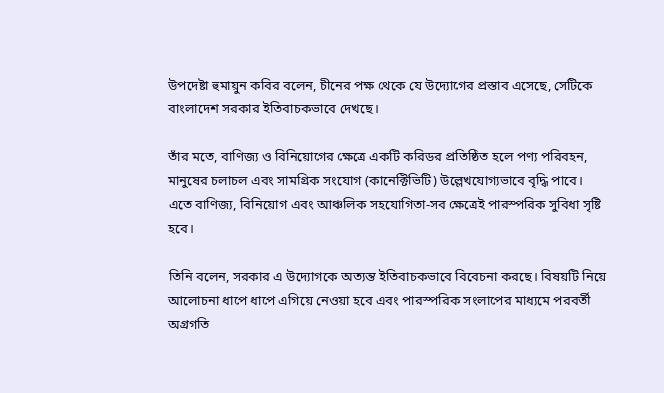উপদেষ্টা হুমায়ুন কবির বলেন, চীনের পক্ষ থেকে যে উদ্যোগের প্রস্তাব এসেছে, সেটিকে বাংলাদেশ সরকার ইতিবাচকভাবে দেখছে।

তাঁর মতে, বাণিজ্য ও বিনিয়োগের ক্ষেত্রে একটি করিডর প্রতিষ্ঠিত হলে পণ্য পরিবহন, মানুষের চলাচল এবং সামগ্রিক সংযোগ (কানেক্টিভিটি) উল্লেখযোগ্যভাবে বৃদ্ধি পাবে। এতে বাণিজ্য, বিনিয়োগ এবং আঞ্চলিক সহযোগিতা-সব ক্ষেত্রেই পারস্পরিক সুবিধা সৃষ্টি হবে।

তিনি বলেন, সরকার এ উদ্যোগকে অত্যন্ত ইতিবাচকভাবে বিবেচনা করছে। বিষয়টি নিয়ে আলোচনা ধাপে ধাপে এগিয়ে নেওয়া হবে এবং পারস্পরিক সংলাপের মাধ্যমে পরবর্তী অগ্রগতি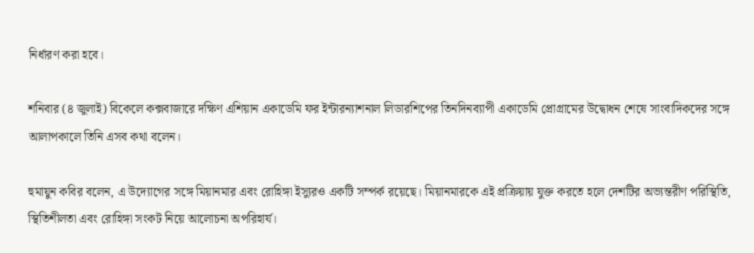নির্ধারণ করা হবে।

শনিবার (৪ জুলাই) বিকেলে কক্সবাজারে দক্ষিণ এশিয়ান একাডেমি ফর ইন্টারন্যাশনাল লিডারশিপের তিনদিনব্যাপী একাডেমি প্রোগ্রামের উদ্বোধন শেষে সাংবাদিকদের সঙ্গে আলাপকালে তিনি এসব কথা বলেন।

হুমায়ুন কবির বলেন, এ উদ্যোগের সঙ্গে মিয়ানমার এবং রোহিঙ্গা ইস্যুরও একটি সম্পর্ক রয়েছে। মিয়ানমারকে এই প্রক্রিয়ায় যুক্ত করতে হলে দেশটির অভ্যন্তরীণ পরিস্থিতি, স্থিতিশীলতা এবং রোহিঙ্গা সংকট নিয়ে আলোচনা অপরিহার্য।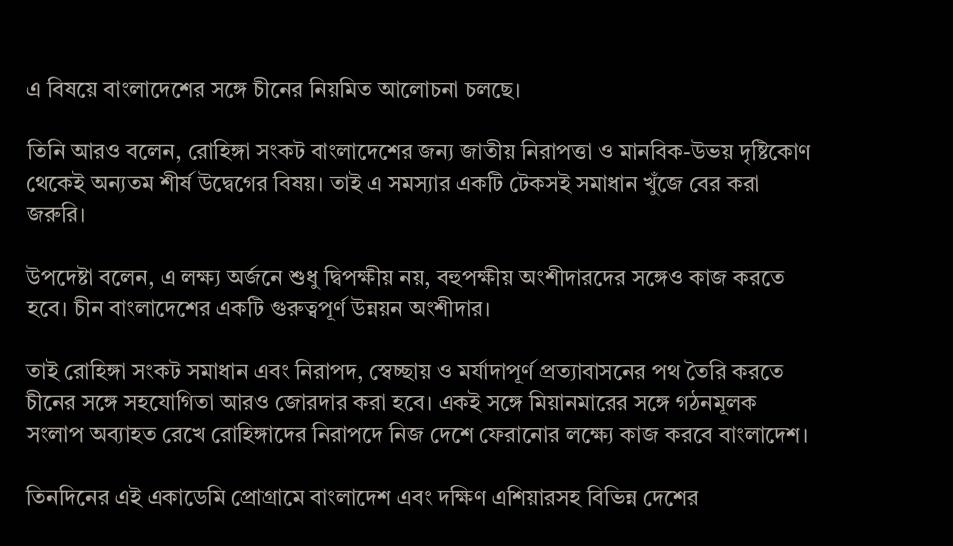এ বিষয়ে বাংলাদেশের সঙ্গে চীনের নিয়মিত আলোচনা চলছে।

তিনি আরও বলেন, রোহিঙ্গা সংকট বাংলাদেশের জন্য জাতীয় নিরাপত্তা ও মানবিক-উভয় দৃষ্টিকোণ থেকেই অন্যতম শীর্ষ উদ্বেগের বিষয়। তাই এ সমস্যার একটি টেকসই সমাধান খুঁজে বের করা জরুরি।

উপদেষ্টা বলেন, এ লক্ষ্য অর্জনে শুধু দ্বিপক্ষীয় নয়, বহুপক্ষীয় অংশীদারদের সঙ্গেও কাজ করতে হবে। চীন বাংলাদেশের একটি গুরুত্বপূর্ণ উন্নয়ন অংশীদার।

তাই রোহিঙ্গা সংকট সমাধান এবং নিরাপদ, স্বেচ্ছায় ও মর্যাদাপূর্ণ প্রত্যাবাসনের পথ তৈরি করতে চীনের সঙ্গে সহযোগিতা আরও জোরদার করা হবে। একই সঙ্গে মিয়ানমারের সঙ্গে গঠনমূলক সংলাপ অব্যাহত রেখে রোহিঙ্গাদের নিরাপদে নিজ দেশে ফেরানোর লক্ষ্যে কাজ করবে বাংলাদেশ।

তিনদিনের এই একাডেমি প্রোগ্রামে বাংলাদেশ এবং দক্ষিণ এশিয়ারসহ বিভিন্ন দেশের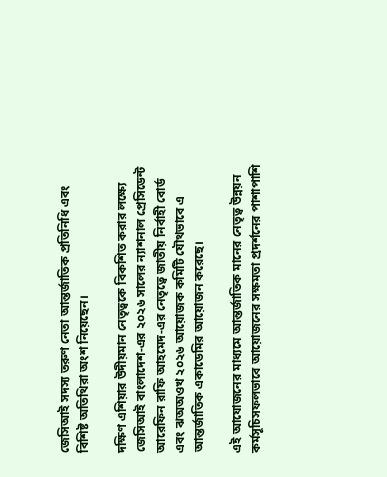জেসিআই সদস্য তরুণ নেতা আন্তর্জাতিক প্রতিনিধি এবং বিশিষ্ট অতিথিরা অংশ নিয়েছেন।

দক্ষিণ এশিয়ার উদীয়মান নেতৃত্বকে বিকশিত করার লক্ষ্যে জেসিআই বাংলাদেশ-এর ২০২৬ সালের ন্যাশনাল প্রেসিডেন্ট আরেফিন রাফি আহমেদ-এর নেতৃত্বে জাতীয় নির্বাহী বোর্ড এবং ঝঅঅওখ ২০২৬ আয়োজক কমিটি যৌথভাবে এ আন্তর্জাতিক একাডেমির আয়োজন করেছে।

এই আযোজনের মাধ্যমে আন্তর্জাতিক মানের নেতৃত্ব উন্নয়ন কর্মসূচিসফলভাবে আয়োজনের সক্ষমতা প্রদর্শনের পাশাপাশি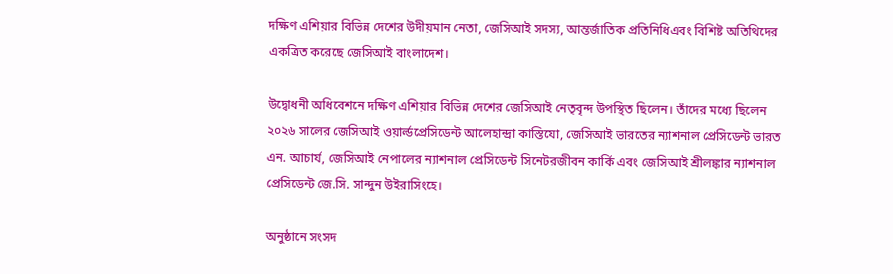দক্ষিণ এশিয়ার বিভিন্ন দেশের উদীয়মান নেতা, জেসিআই সদস্য, আন্তর্জাতিক প্রতিনিধিএবং বিশিষ্ট অতিথিদের একত্রিত করেছে জেসিআই বাংলাদেশ।

উদ্বোধনী অধিবেশনে দক্ষিণ এশিয়ার বিভিন্ন দেশের জেসিআই নেতৃবৃন্দ উপস্থিত ছিলেন। তাঁদের মধ্যে ছিলেন ২০২৬ সালের জেসিআই ওয়ার্ল্ডপ্রেসিডেন্ট আলেহান্দ্রা কাস্তিযো, জেসিআই ভারতের ন্যাশনাল প্রেসিডেন্ট ভারত এন. আচার্য, জেসিআই নেপালের ন্যাশনাল প্রেসিডেন্ট সিনেটরজীবন কার্কি এবং জেসিআই শ্রীলঙ্কার ন্যাশনাল প্রেসিডেন্ট জে.সি. সান্দুন উইরাসিংহে।

অনুষ্ঠানে সংসদ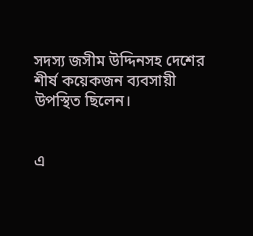সদস্য জসীম উদ্দিনসহ দেশের শীর্ষ কয়েকজন ব্যবসায়ী উপস্থিত ছিলেন।


এ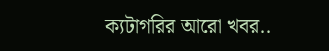ক্যটাগরির আরো খবর..